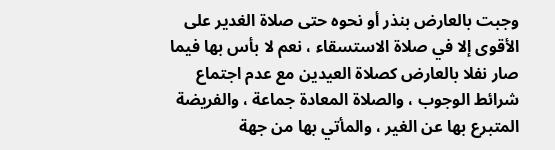وجبت بالعارض بنذر أو نحوه حتى صلاة الغدير على الأقوى إلا في صلاة الاستسقاء ، نعم لا بأس بها فيما صار نفلا بالعارض كصلاة العيدين مع عدم اجتماع شرائط الوجوب ، والصلاة المعادة جماعة ، والفريضة المتبرع بها عن الغير ، والمأتي بها من جهة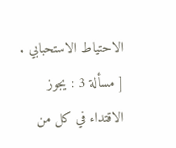الاحتياط الاستحبابي .
[ مسألة 3 : يجوز الاقتداء في كل من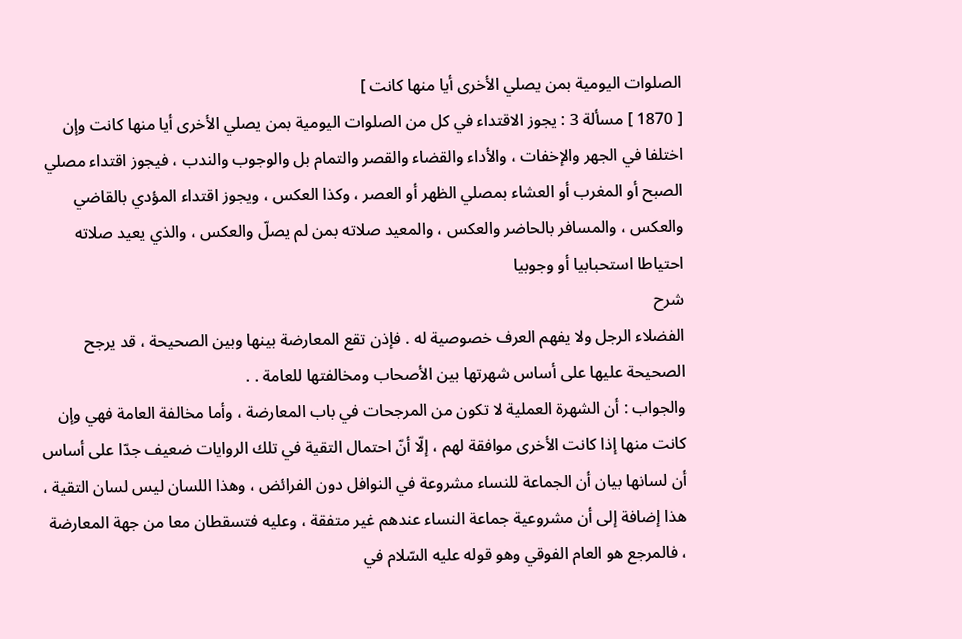الصلوات اليومية بمن يصلي الأخرى أيا منها كانت ]
[ 1870 ] مسألة 3 : يجوز الاقتداء في كل من الصلوات اليومية بمن يصلي الأخرى أيا منها كانت وإن اختلفا في الجهر والإخفات ، والأداء والقضاء والقصر والتمام بل والوجوب والندب ، فيجوز اقتداء مصلي الصبح أو المغرب أو العشاء بمصلي الظهر أو العصر ، وكذا العكس ، ويجوز اقتداء المؤدي بالقاضي والعكس ، والمسافر بالحاضر والعكس ، والمعيد صلاته بمن لم يصلّ والعكس ، والذي يعيد صلاته احتياطا استحبابيا أو وجوبيا
شرح
الفضلاء الرجل ولا يفهم العرف خصوصية له . فإذن تقع المعارضة بينها وبين الصحيحة ، قد يرجح الصحيحة عليها على أساس شهرتها بين الأصحاب ومخالفتها للعامة . .
والجواب : أن الشهرة العملية لا تكون من المرجحات في باب المعارضة ، وأما مخالفة العامة فهي وإن كانت منها إذا كانت الأخرى موافقة لهم ، إلّا أنّ احتمال التقية في تلك الروايات ضعيف جدّا على أساس أن لسانها بيان أن الجماعة للنساء مشروعة في النوافل دون الفرائض ، وهذا اللسان ليس لسان التقية ، هذا إضافة إلى أن مشروعية جماعة النساء عندهم غير متفقة ، وعليه فتسقطان معا من جهة المعارضة ، فالمرجع هو العام الفوقي وهو قوله عليه السّلام في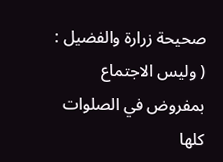صحيحة زرارة والفضيل :
( وليس الاجتماع بمفروض في الصلوات كلها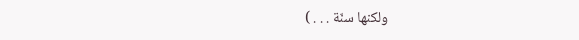ولكنها سنّة . . . )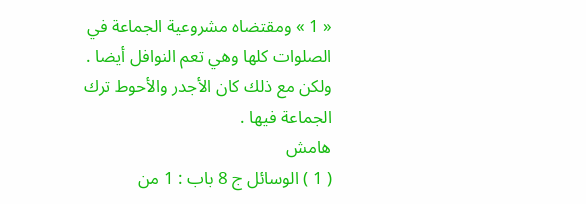« 1 » ومقتضاه مشروعية الجماعة في الصلوات كلها وهي تعم النوافل أيضا .
ولكن مع ذلك كان الأجدر والأحوط ترك الجماعة فيها .
هامش
( 1 ) الوسائل ج 8 باب : 1 من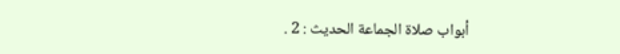أبواب صلاة الجماعة الحديث : 2 .